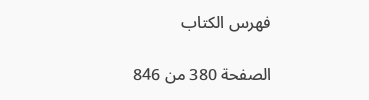فهرس الكتاب

الصفحة 380 من 846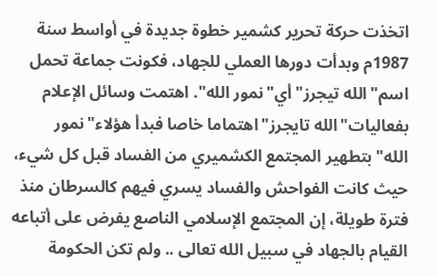اتخذت حركة تحرير كشمير خطوة جديدة في أواسط سنة 1987م وبدأت دورها العملي للجهاد، فكونت جماعة تحمل اسم"الله تيجرز"أي"نمور الله". اهتمت وسائل الإعلام بفعاليات"الله تايجرز"اهتماما خاصا فبدأ هؤلاء"نمور الله"بتطهير المجتمع الكشميري من الفساد قبل كل شيء، حيث كانت الفواحش والفساد يسري فيهم كالسرطان منذ فترة طويلة، إن المجتمع الإسلامي الناصع يفرض على أتباعه القيام بالجهاد في سبيل الله تعالى .. ولم تكن الحكومة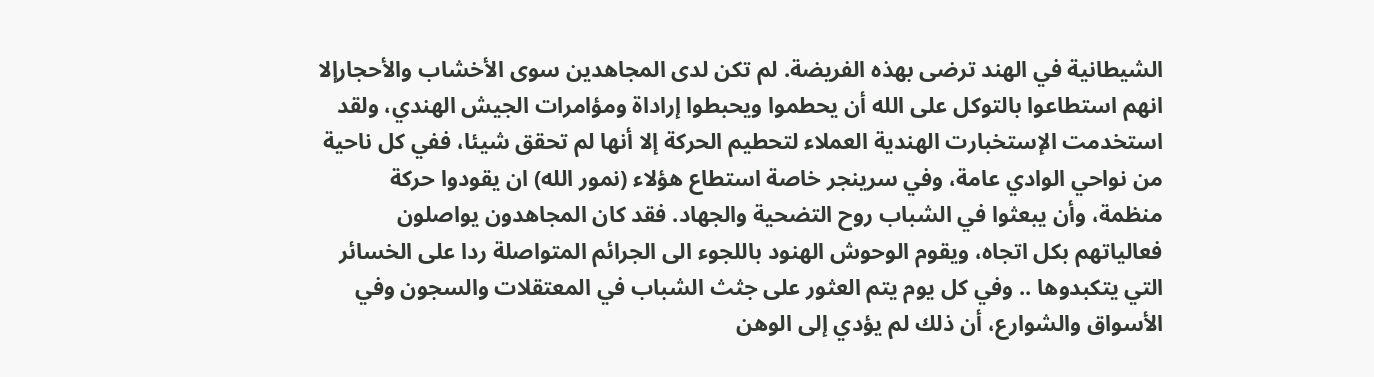الشيطانية في الهند ترضى بهذه الفريضة. لم تكن لدى المجاهدين سوى الأخشاب والأحجارإلا انهم استطاعوا بالتوكل على الله أن يحطموا ويحبطوا إراداة ومؤامرات الجيش الهندي، ولقد استخدمت الإستخبارت الهندية العملاء لتحطيم الحركة إلا أنها لم تحقق شيئا، ففي كل ناحية من نواحي الوادي عامة، وفي سرينجر خاصة استطاع هؤلاء (نمور الله) ان يقودوا حركة منظمة، وأن يبعثوا في الشباب روح التضحية والجهاد. فقد كان المجاهدون يواصلون فعالياتهم بكل اتجاه، ويقوم الوحوش الهنود باللجوء الى الجرائم المتواصلة ردا على الخسائر التي يتكبدوها .. وفي كل يوم يتم العثور على جثث الشباب في المعتقلات والسجون وفي الأسواق والشوارع، أن ذلك لم يؤدي إلى الوهن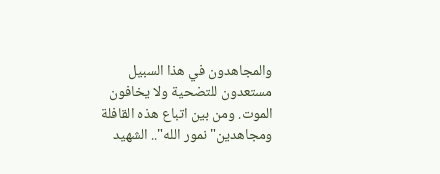والمجاهدون في هذا السبيل مستعدون للتضحية ولا يخافون الموت. ومن بين اتباع هذه القافلة ومجاهدين"نمور الله".. الشهيد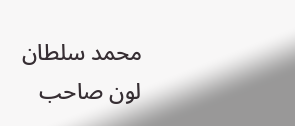محمد سلطان لون صاحب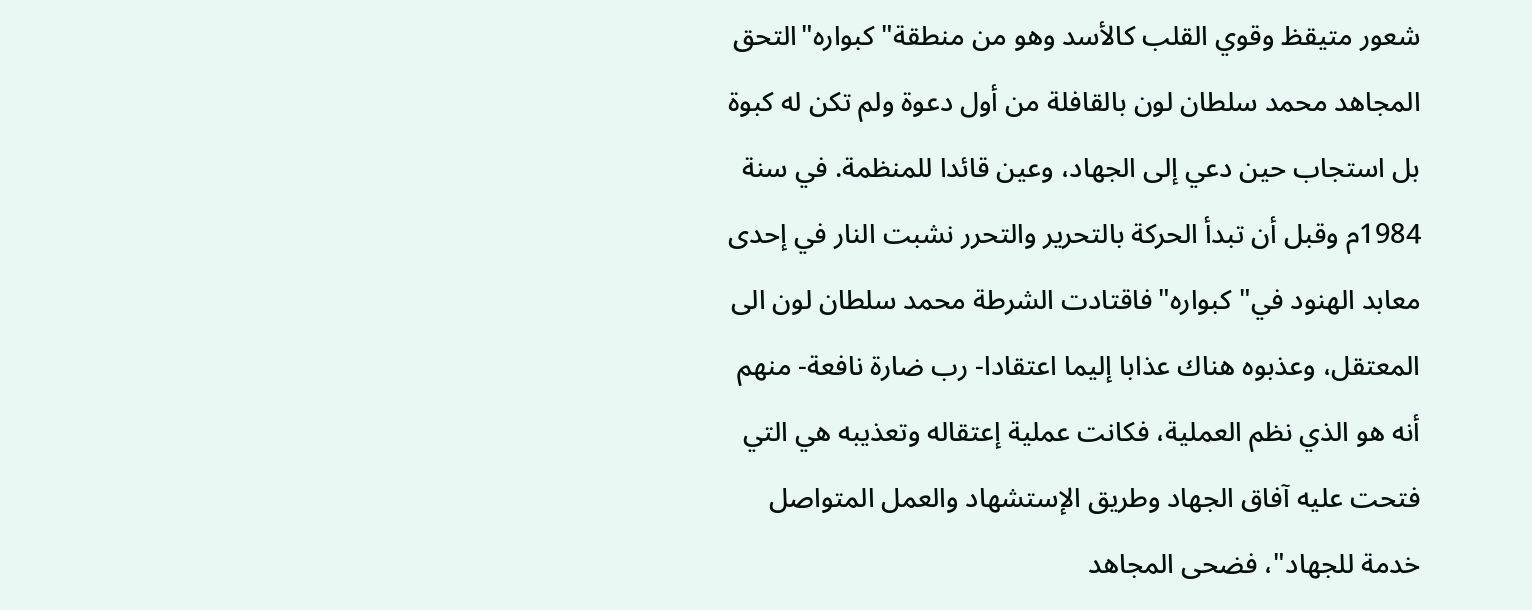شعور متيقظ وقوي القلب كالأسد وهو من منطقة"كبواره"التحق المجاهد محمد سلطان لون بالقافلة من أول دعوة ولم تكن له كبوة بل استجاب حين دعي إلى الجهاد، وعين قائدا للمنظمة. في سنة 1984م وقبل أن تبدأ الحركة بالتحرير والتحرر نشبت النار في إحدى معابد الهنود في"كبواره"فاقتادت الشرطة محمد سلطان لون الى المعتقل، وعذبوه هناك عذابا إليما اعتقادا- رب ضارة نافعة- منهم أنه هو الذي نظم العملية، فكانت عملية إعتقاله وتعذيبه هي التي فتحت عليه آفاق الجهاد وطريق الإستشهاد والعمل المتواصل خدمة للجهاد"، فضحى المجاهد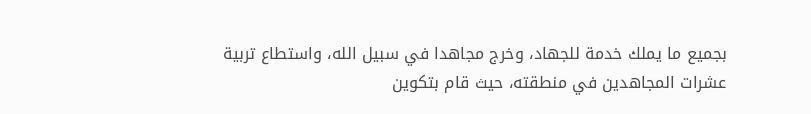بجميع ما يملك خدمة للجهاد، وخرج مجاهدا في سبيل الله، واستطاع تربية عشرات المجاهدين في منطقته، حيث قام بتكوين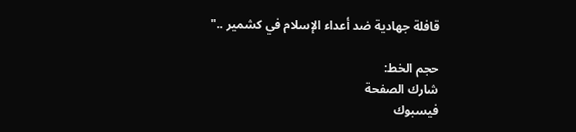قافلة جهادية ضد أعداء الإسلام في كشمير .."

حجم الخط:
شارك الصفحة
فيسبوك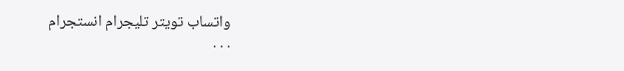واتساب تويتر تليجرام انستجرام
. . .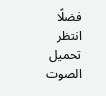فضلًا انتظر تحميل الصوت